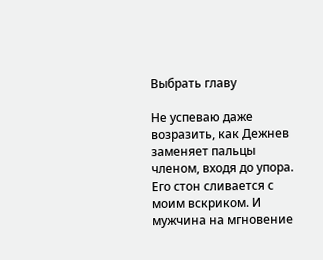Выбрать главу

Не успеваю даже возразить, как Дежнев заменяет пальцы членом, входя до упора. Его стон сливается с моим вскриком. И мужчина на мгновение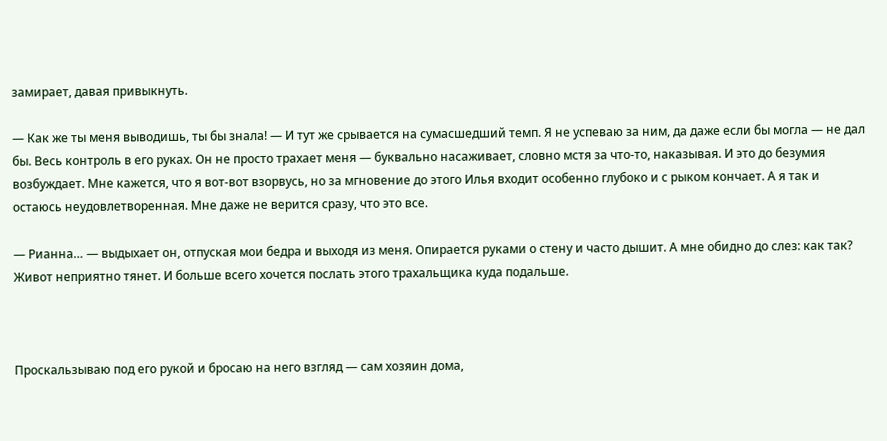замирает, давая привыкнуть.

— Как же ты меня выводишь, ты бы знала! — И тут же срывается на сумасшедший темп. Я не успеваю за ним, да даже если бы могла — не дал бы. Весь контроль в его руках. Он не просто трахает меня — буквально насаживает, словно мстя за что-то, наказывая. И это до безумия возбуждает. Мне кажется, что я вот-вот взорвусь, но за мгновение до этого Илья входит особенно глубоко и с рыком кончает. А я так и остаюсь неудовлетворенная. Мне даже не верится сразу, что это все.

— Рианна… — выдыхает он, отпуская мои бедра и выходя из меня. Опирается руками о стену и часто дышит. А мне обидно до слез: как так? Живот неприятно тянет. И больше всего хочется послать этого трахальщика куда подальше.



Проскальзываю под его рукой и бросаю на него взгляд — сам хозяин дома,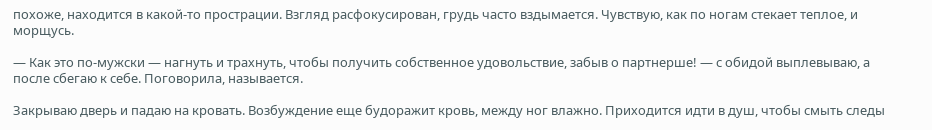похоже, находится в какой-то прострации. Взгляд расфокусирован, грудь часто вздымается. Чувствую, как по ногам стекает теплое, и морщусь.

— Как это по-мужски — нагнуть и трахнуть, чтобы получить собственное удовольствие, забыв о партнерше! — с обидой выплевываю, а после сбегаю к себе. Поговорила, называется.

Закрываю дверь и падаю на кровать. Возбуждение еще будоражит кровь, между ног влажно. Приходится идти в душ, чтобы смыть следы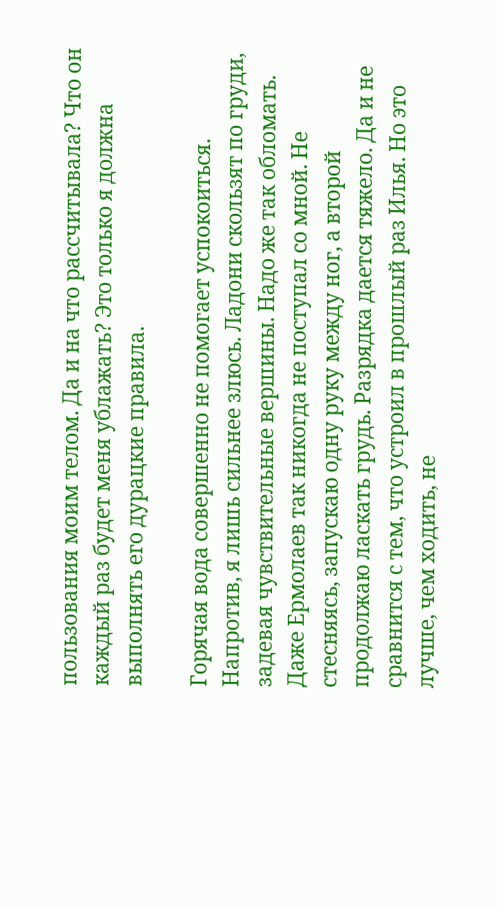пользования моим телом. Да и на что рассчитывала? Что он каждый раз будет меня ублажать? Это только я должна выполнять его дурацкие правила.

Горячая вода совершенно не помогает успокоиться. Напротив, я лишь сильнее злюсь. Ладони скользят по груди, задевая чувствительные вершины. Надо же так обломать. Даже Ермолаев так никогда не поступал со мной. Не стесняясь, запускаю одну руку между ног, а второй продолжаю ласкать грудь. Разрядка дается тяжело. Да и не сравнится с тем, что устроил в прошлый раз Илья. Но это лучше, чем ходить, не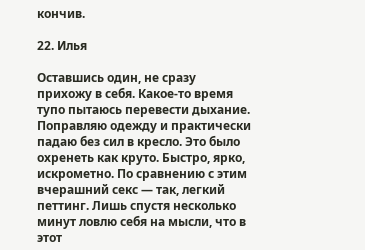кончив.

22. Илья

Оставшись один, не сразу прихожу в себя. Какое-то время тупо пытаюсь перевести дыхание. Поправляю одежду и практически падаю без сил в кресло. Это было охренеть как круто. Быстро, ярко, искрометно. По сравнению с этим вчерашний секс — так, легкий петтинг. Лишь спустя несколько минут ловлю себя на мысли, что в этот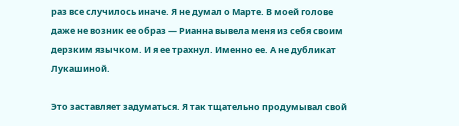раз все случилось иначе. Я не думал о Марте. В моей голове даже не возник ее образ — Рианна вывела меня из себя своим дерзким язычком. И я ее трахнул. Именно ее. А не дубликат Лукашиной.

Это заставляет задуматься. Я так тщательно продумывал свой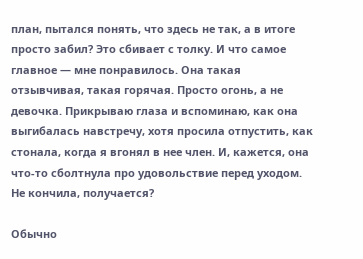план, пытался понять, что здесь не так, а в итоге просто забил? Это сбивает с толку. И что самое главное — мне понравилось. Она такая отзывчивая, такая горячая. Просто огонь, а не девочка. Прикрываю глаза и вспоминаю, как она выгибалась навстречу, хотя просила отпустить, как стонала, когда я вгонял в нее член. И, кажется, она что-то сболтнула про удовольствие перед уходом. Не кончила, получается?

Обычно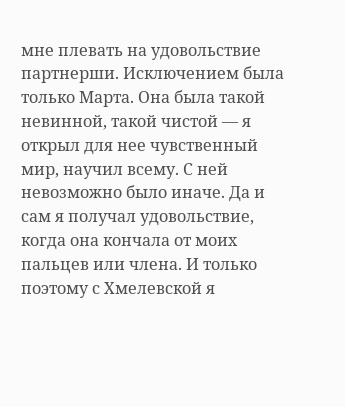мне плевать на удовольствие партнерши. Исключением была только Марта. Она была такой невинной, такой чистой — я открыл для нее чувственный мир, научил всему. С ней невозможно было иначе. Да и сам я получал удовольствие, когда она кончала от моих пальцев или члена. И только поэтому с Хмелевской я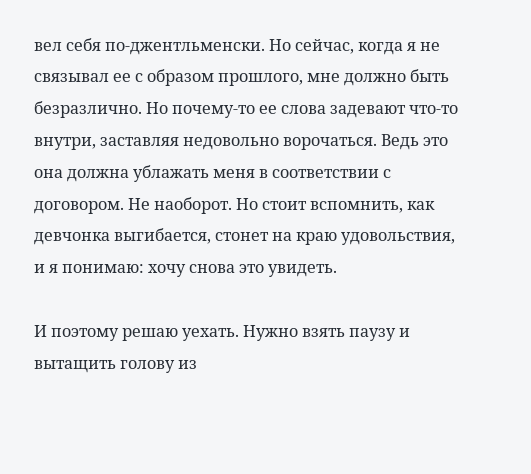вел себя по-джентльменски. Но сейчас, когда я не связывал ее с образом прошлого, мне должно быть безразлично. Но почему-то ее слова задевают что-то внутри, заставляя недовольно ворочаться. Ведь это она должна ублажать меня в соответствии с договором. Не наоборот. Но стоит вспомнить, как девчонка выгибается, стонет на краю удовольствия, и я понимаю: хочу снова это увидеть.

И поэтому решаю уехать. Нужно взять паузу и вытащить голову из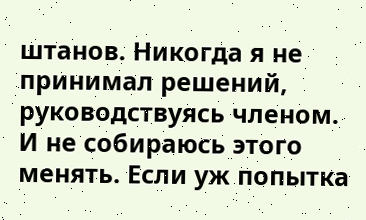штанов. Никогда я не принимал решений, руководствуясь членом. И не собираюсь этого менять. Если уж попытка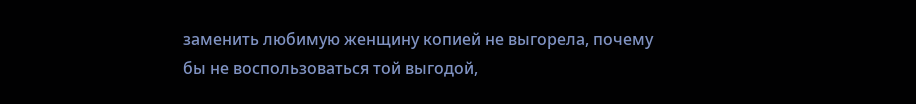заменить любимую женщину копией не выгорела, почему бы не воспользоваться той выгодой,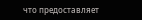что предоставляет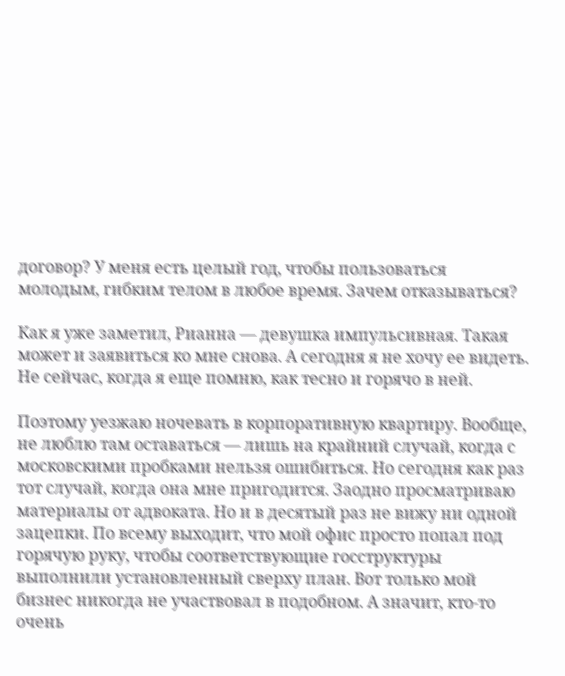договор? У меня есть целый год, чтобы пользоваться молодым, гибким телом в любое время. Зачем отказываться?

Как я уже заметил, Рианна — девушка импульсивная. Такая может и заявиться ко мне снова. А сегодня я не хочу ее видеть. Не сейчас, когда я еще помню, как тесно и горячо в ней.

Поэтому уезжаю ночевать в корпоративную квартиру. Вообще, не люблю там оставаться — лишь на крайний случай, когда с московскими пробками нельзя ошибиться. Но сегодня как раз тот случай, когда она мне пригодится. Заодно просматриваю материалы от адвоката. Но и в десятый раз не вижу ни одной зацепки. По всему выходит, что мой офис просто попал под горячую руку, чтобы соответствующие госструктуры выполнили установленный сверху план. Вот только мой бизнес никогда не участвовал в подобном. А значит, кто-то очень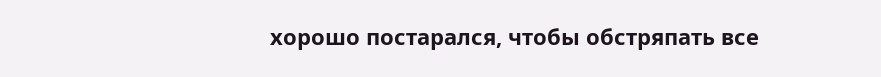хорошо постарался, чтобы обстряпать все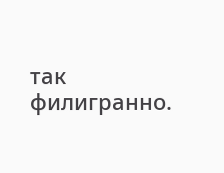так филигранно.